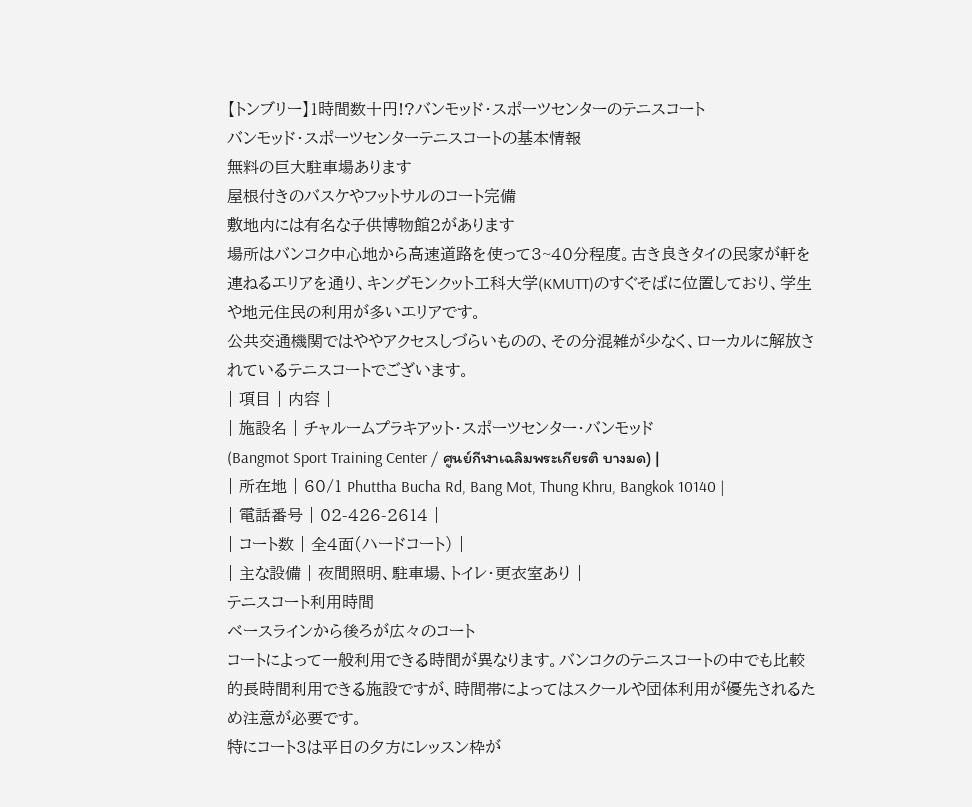【トンブリー】1時間数十円!?バンモッド・スポーツセンターのテニスコート
バンモッド・スポーツセンターテニスコートの基本情報
無料の巨大駐車場あります
屋根付きのバスケやフットサルのコート完備
敷地内には有名な子供博物館2があります
場所はバンコク中心地から高速道路を使って3~40分程度。古き良きタイの民家が軒を連ねるエリアを通り、キングモンクット工科大学(KMUTT)のすぐそばに位置しており、学生や地元住民の利用が多いエリアです。
公共交通機関ではややアクセスしづらいものの、その分混雑が少なく、ローカルに解放されているテニスコートでございます。
| 項目 | 内容 |
| 施設名 | チャルームプラキアット・スポーツセンター・バンモッド
(Bangmot Sport Training Center / ศูนย์กีฬาเฉลิมพระเกียรติ บางมด) |
| 所在地 | 60/1 Phuttha Bucha Rd, Bang Mot, Thung Khru, Bangkok 10140 |
| 電話番号 | 02-426-2614 |
| コート数 | 全4面(ハードコート) |
| 主な設備 | 夜間照明、駐車場、トイレ・更衣室あり |
テニスコート利用時間
ベースラインから後ろが広々のコート
コートによって一般利用できる時間が異なります。バンコクのテニスコートの中でも比較的長時間利用できる施設ですが、時間帯によってはスクールや団体利用が優先されるため注意が必要です。
特にコート3は平日の夕方にレッスン枠が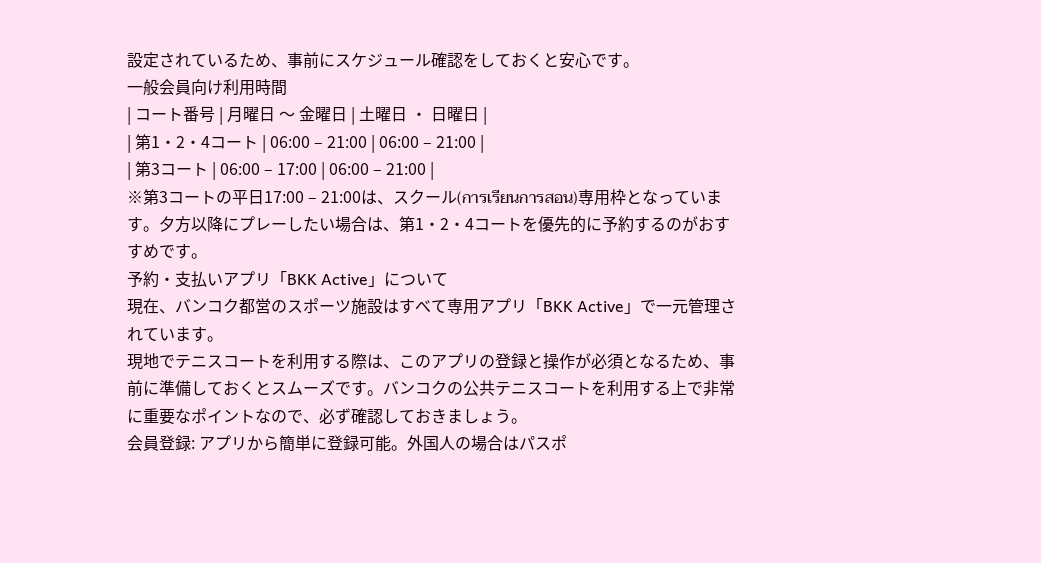設定されているため、事前にスケジュール確認をしておくと安心です。
一般会員向け利用時間
| コート番号 | 月曜日 〜 金曜日 | 土曜日 ・ 日曜日 |
| 第1・2・4コート | 06:00 – 21:00 | 06:00 – 21:00 |
| 第3コート | 06:00 – 17:00 | 06:00 – 21:00 |
※第3コートの平日17:00 – 21:00は、スクール(การเรียนการสอน)専用枠となっています。夕方以降にプレーしたい場合は、第1・2・4コートを優先的に予約するのがおすすめです。
予約・支払いアプリ「BKK Active」について
現在、バンコク都営のスポーツ施設はすべて専用アプリ「BKK Active」で一元管理されています。
現地でテニスコートを利用する際は、このアプリの登録と操作が必須となるため、事前に準備しておくとスムーズです。バンコクの公共テニスコートを利用する上で非常に重要なポイントなので、必ず確認しておきましょう。
会員登録: アプリから簡単に登録可能。外国人の場合はパスポ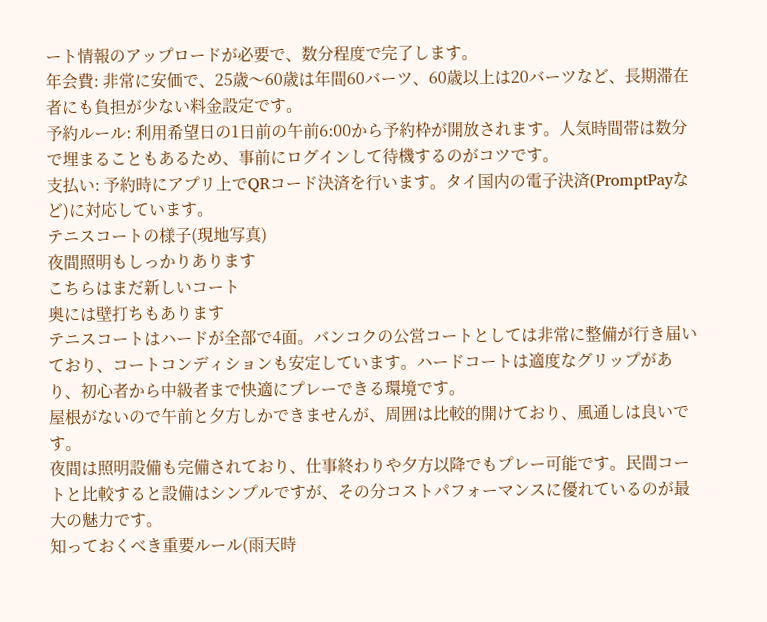ート情報のアップロードが必要で、数分程度で完了します。
年会費: 非常に安価で、25歳〜60歳は年間60バーツ、60歳以上は20バーツなど、長期滞在者にも負担が少ない料金設定です。
予約ルール: 利用希望日の1日前の午前6:00から予約枠が開放されます。人気時間帯は数分で埋まることもあるため、事前にログインして待機するのがコツです。
支払い: 予約時にアプリ上でQRコード決済を行います。タイ国内の電子決済(PromptPayなど)に対応しています。
テニスコートの様子(現地写真)
夜間照明もしっかりあります
こちらはまだ新しいコート
奥には壁打ちもあります
テニスコートはハードが全部で4面。バンコクの公営コートとしては非常に整備が行き届いており、コートコンディションも安定しています。ハードコートは適度なグリップがあり、初心者から中級者まで快適にプレーできる環境です。
屋根がないので午前と夕方しかできませんが、周囲は比較的開けており、風通しは良いです。
夜間は照明設備も完備されており、仕事終わりや夕方以降でもプレー可能です。民間コートと比較すると設備はシンプルですが、その分コストパフォーマンスに優れているのが最大の魅力です。
知っておくべき重要ルール(雨天時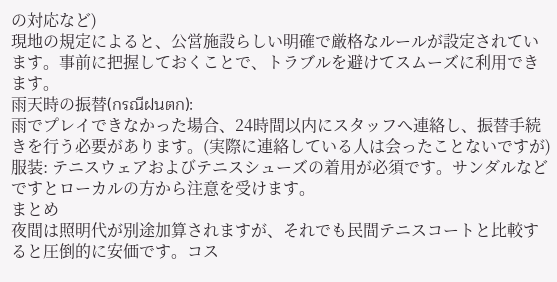の対応など)
現地の規定によると、公営施設らしい明確で厳格なルールが設定されています。事前に把握しておくことで、トラブルを避けてスムーズに利用できます。
雨天時の振替(กรณีฝนตก):
雨でプレイできなかった場合、24時間以内にスタッフへ連絡し、振替手続きを行う必要があります。(実際に連絡している人は会ったことないですが)
服装: テニスウェアおよびテニスシューズの着用が必須です。サンダルなどですとローカルの方から注意を受けます。
まとめ
夜間は照明代が別途加算されますが、それでも民間テニスコートと比較すると圧倒的に安価です。コス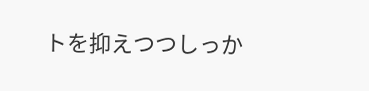トを抑えつつしっか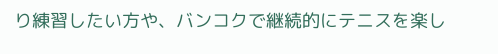り練習したい方や、バンコクで継続的にテニスを楽し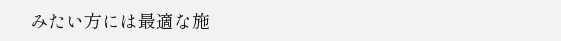みたい方には最適な施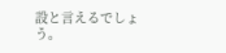設と言えるでしょう。